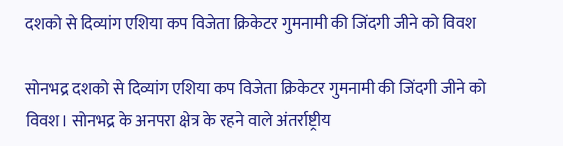दशको से दिव्यांग एशिया कप विजेता क्रिकेटर गुमनामी की जिंदगी जीने को विवश

सोनभद्र दशको से दिव्यांग एशिया कप विजेता क्रिकेटर गुमनामी की जिंदगी जीने को विवश। सोनभद्र के अनपरा क्षेत्र के रहने वाले अंतर्राष्ट्रीय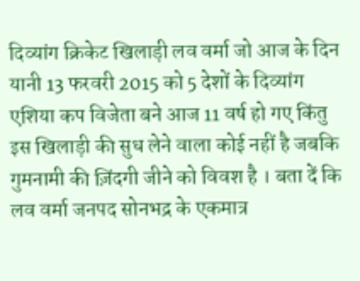दिव्यांग क्रिकेट खिलाड़ी लव वर्मा जो आज के दिन यानी 13 फरवरी 2015 को 5 देशों के दिव्यांग एशिया कप विजेता बने आज 11 वर्ष हो गए किंतु इस खिलाड़ी की सुध लेने वाला कोई नहीं है जबकि गुमनामी की ज़िंदगी जीने को विवश है । बता दें कि लव वर्मा जनपद सोनभद्र के एकमात्र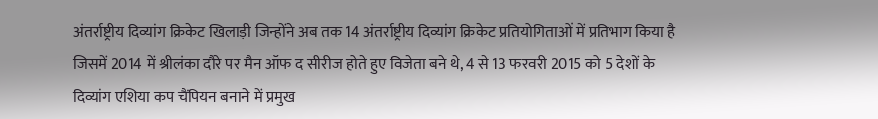अंतर्राष्ट्रीय दिव्यांग क्रिकेट खिलाड़ी जिन्होंने अब तक 14 अंतर्राष्ट्रीय दिव्यांग क्रिकेट प्रतियोगिताओं में प्रतिभाग किया है जिसमें 2014 में श्रीलंका दौरे पर मैन ऑफ द सीरीज होते हुए विजेता बने थे, 4 से 13 फरवरी 2015 को 5 देशों के दिव्यांग एशिया कप चैंपियन बनाने में प्रमुख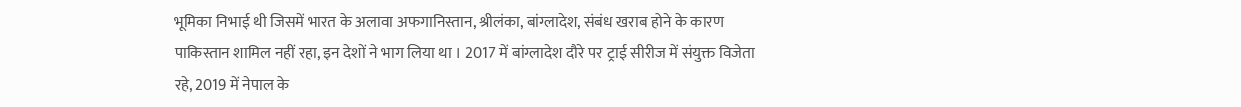भूमिका निभाई थी जिसमें भारत के अलावा अफगानिस्तान, श्रीलंका, बांग्लादेश, संबंध खराब होने के कारण पाकिस्तान शामिल नहीं रहा, इन देशों ने भाग लिया था । 2017 में बांग्लादेश दौरे पर ट्राई सीरीज में संयुक्त विजेता रहे, 2019 में नेपाल के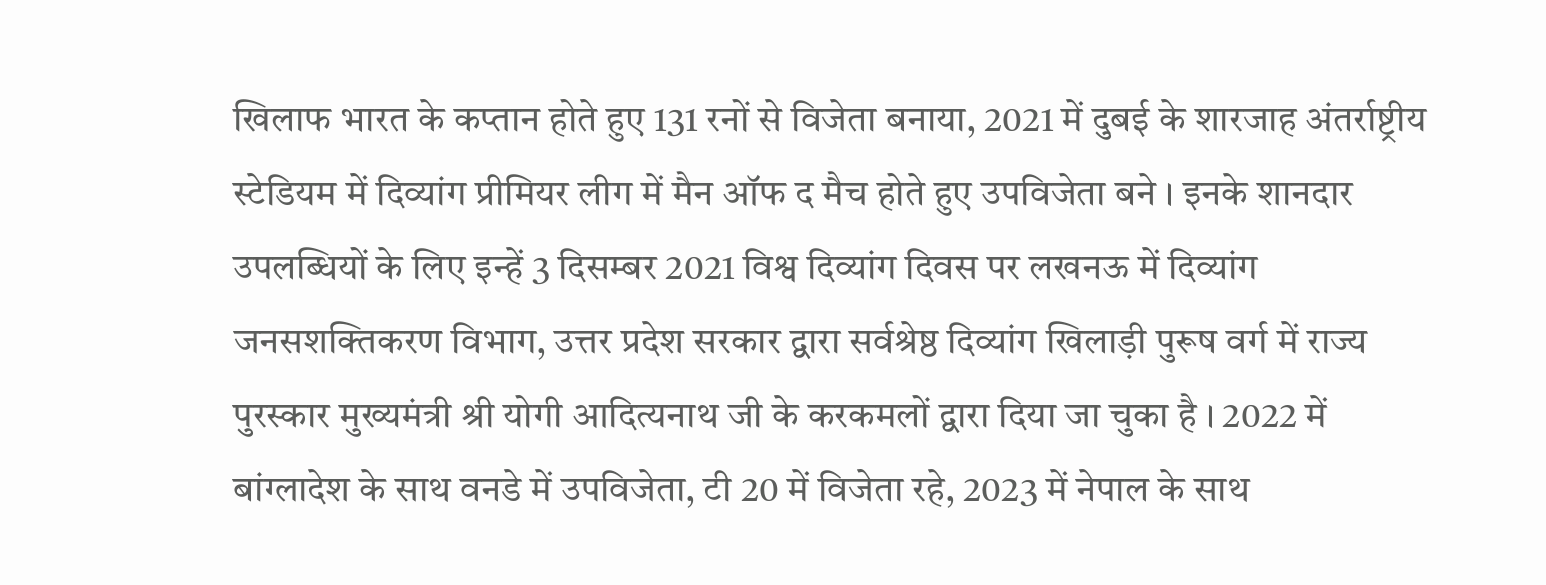खिलाफ भारत के कप्तान होते हुए 131 रनों से विजेता बनाया, 2021 में दुबई के शारजाह अंतर्राष्ट्रीय स्टेडियम में दिव्यांग प्रीमियर लीग में मैन ऑफ द मैच होते हुए उपविजेता बने । इनके शानदार उपलब्धियों के लिए इन्हें 3 दिसम्बर 2021 विश्व दिव्यांग दिवस पर लखनऊ में दिव्यांग जनसशक्तिकरण विभाग, उत्तर प्रदेश सरकार द्वारा सर्वश्रेष्ठ दिव्यांग खिलाड़ी पुरूष वर्ग में राज्य पुरस्कार मुख्यमंत्री श्री योगी आदित्यनाथ जी के करकमलों द्वारा दिया जा चुका है । 2022 में बांग्लादेश के साथ वनडे में उपविजेता, टी 20 में विजेता रहे, 2023 में नेपाल के साथ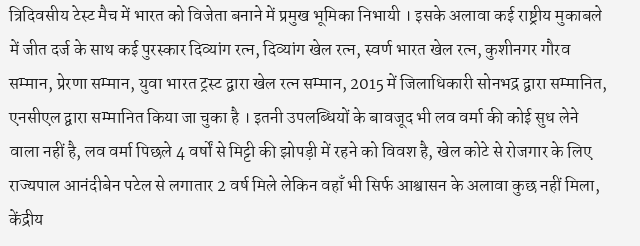त्रिदिवसीय टेस्ट मैच में भारत को विजेता बनाने में प्रमुख भूमिका निभायी । इसके अलावा कई राष्ट्रीय मुकाबले में जीत दर्ज के साथ कई पुरस्कार दिव्यांग रत्न, दिव्यांग खेल रत्न, स्वर्ण भारत खेल रत्न, कुशीनगर गौरव सम्मान, प्रेरणा सम्मान, युवा भारत ट्रस्ट द्वारा खेल रत्न सम्मान, 2015 में जिलाधिकारी सोनभद्र द्वारा सम्मानित, एनसीएल द्वारा सम्मानित किया जा चुका है । इतनी उपलब्धियों के बावजूद भी लव वर्मा की कोई सुध लेने वाला नहीं है, लव वर्मा पिछले 4 वर्षों से मिट्टी की झोपड़ी में रहने को विवश है, खेल कोटे से रोजगार के लिए राज्यपाल आनंदीबेन पटेल से लगातार 2 वर्ष मिले लेकिन वहाँ भी सिर्फ आश्वासन के अलावा कुछ नहीं मिला, केंद्रीय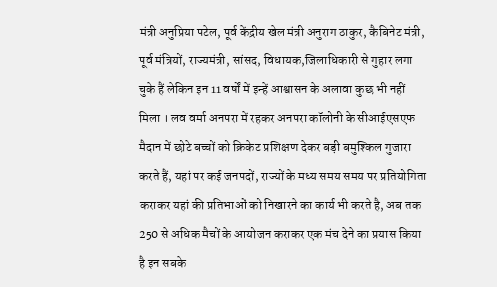मंत्री अनुप्रिया पटेल, पूर्व केंद्रीय खेल मंत्री अनुराग ठाकुर, कैबिनेट मंत्री, पूर्व मंत्रियों, राज्यमंत्री, सांसद, विधायक,जिलाधिकारी से गुहार लगा चुके हैं लेकिन इन 11 वर्षों में इन्हें आश्वासन के अलावा कुछ भी नहीं मिला । लव वर्मा अनपरा में रहकर अनपरा कॉलोनी के सीआईएसएफ मैदान में छोटे बच्चों को क्रिकेट प्रशिक्षण देकर बड़ी बमुश्किल गुजारा करते हैं, यहां पर कई जनपदों, राज्यों के मध्य समय समय पर प्रतियोगिता कराकर यहां की प्रतिभाओं को निखारने का कार्य भी करते है, अब तक 250 से अधिक मैचों के आयोजन कराकर एक मंच देने का प्रयास किया है इन सबके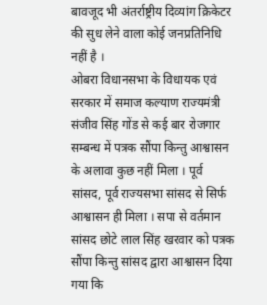बावजूद भी अंतर्राष्ट्रीय दिव्यांग क्रिकेटर की सुध लेने वाला कोई जनप्रतिनिधि नहीं है ।
ओबरा विधानसभा के विधायक एवं सरकार में समाज कल्याण राज्यमंत्री संजीव सिंह गोंड से कई बार रोजगार सम्बन्ध में पत्रक सौंपा किन्तु आश्वासन के अलावा कुछ नहीं मिला । पूर्व सांसद, पूर्व राज्यसभा सांसद से सिर्फ आश्वासन ही मिला । सपा से वर्तमान सांसद छोटे लाल सिंह खरवार को पत्रक सौंपा किन्तु सांसद द्वारा आश्वासन दिया गया कि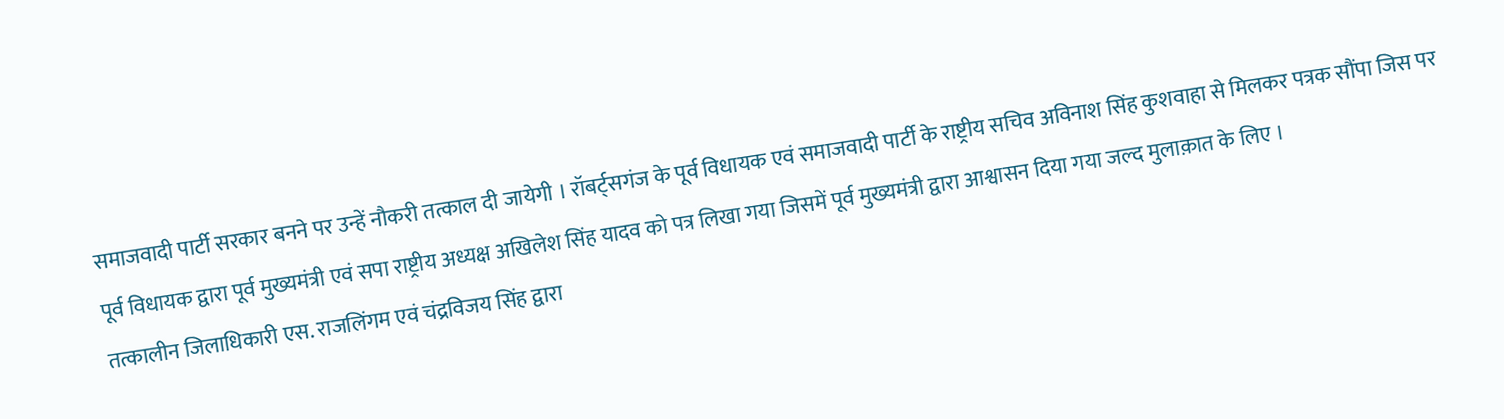समाजवादी पार्टी सरकार बनने पर उन्हें नौकरी तत्काल दी जायेगी । रॉबर्ट्सगंज के पूर्व विधायक एवं समाजवादी पार्टी के राष्ट्रीय सचिव अविनाश सिंह कुशवाहा से मिलकर पत्रक सौंपा जिस पर पूर्व विधायक द्वारा पूर्व मुख्यमंत्री एवं सपा राष्ट्रीय अध्यक्ष अखिलेश सिंह यादव को पत्र लिखा गया जिसमें पूर्व मुख्यमंत्री द्वारा आश्वासन दिया गया जल्द मुलाक़ात के लिए ।
तत्कालीन जिलाधिकारी एस. राजलिंगम एवं चंद्रविजय सिंह द्वारा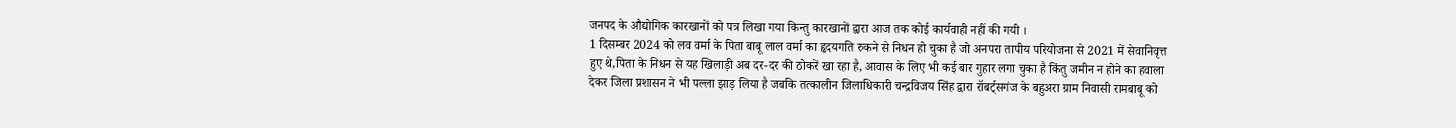जनपद के औद्योगिक कारखानों को पत्र लिखा गया किन्तु कारखानों द्वारा आज तक कोई कार्यवाही नहीं की गयी ।
1 दिसम्बर 2024 को लव वर्मा के पिता बाबू लाल वर्मा का हृदयगति रुकने से निधन हो चुका है जो अनपरा तापीय परियोजना से 2021 में सेवानिवृत्त हुए थे,पिता के निधन से यह खिलाड़ी अब दर-दर की ठोकरें खा रहा है, आवास के लिए भी कई बार गुहार लगा चुका है किंतु जमीन न होने का हवाला देकर जिला प्रशासन ने भी पल्ला झाड़ लिया है जबकि तत्कालीन जिलाधिकारी चन्द्रविजय सिंह द्वारा रॉबर्ट्सगंज के बहुअरा ग्राम निवासी रामबाबू को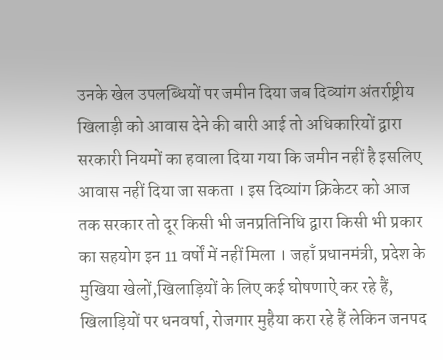उनके खेल उपलब्धियों पर जमीन दिया जब दिव्यांग अंतर्राष्ट्रीय खिलाड़ी को आवास देने की बारी आई तो अधिकारियों द्वारा सरकारी नियमों का हवाला दिया गया कि जमीन नहीं है इसलिए आवास नहीं दिया जा सकता । इस दिव्यांग क्रिकेटर को आज तक सरकार तो दूर किसी भी जनप्रतिनिधि द्वारा किसी भी प्रकार का सहयोग इन 11 वर्षों में नहीं मिला । जहाँ प्रधानमंत्री, प्रदेश के मुखिया खेलों,खिलाड़ियों के लिए कई घोषणाऐं कर रहे हैं, खिलाड़ियों पर धनवर्षा, रोजगार मुहैया करा रहे हैं लेकिन जनपद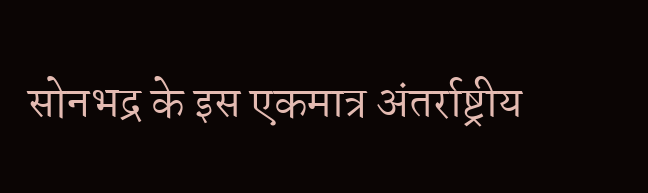सोनभद्र के इस एकमात्र अंतर्राष्ट्रीय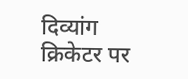दिव्यांग क्रिकेटर पर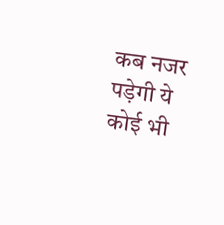कब नजर पड़ेगी ये कोई भी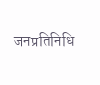जनप्रतिनिधि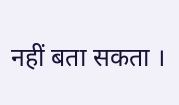नहीं बता सकता ।